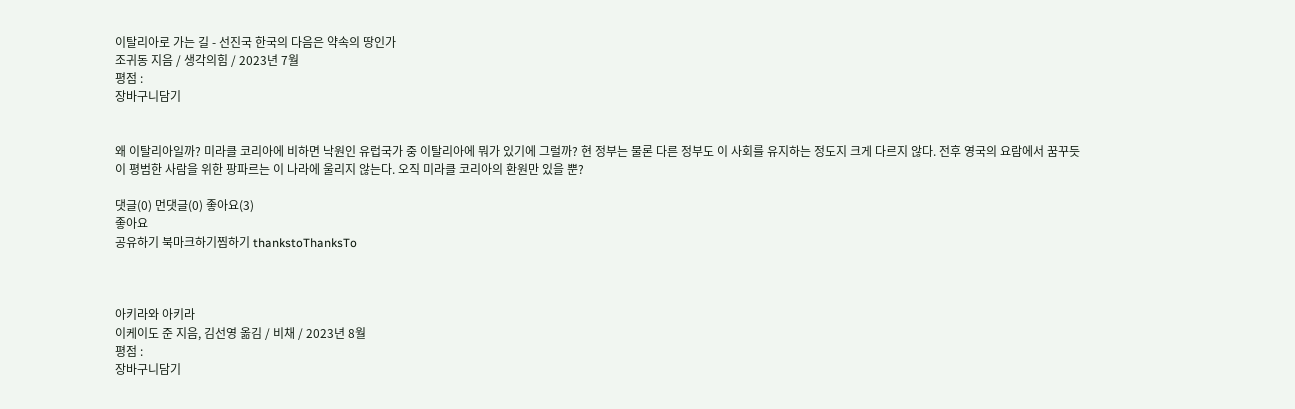이탈리아로 가는 길 - 선진국 한국의 다음은 약속의 땅인가
조귀동 지음 / 생각의힘 / 2023년 7월
평점 :
장바구니담기


왜 이탈리아일까? 미라클 코리아에 비하면 낙원인 유럽국가 중 이탈리아에 뭐가 있기에 그럴까? 현 정부는 물론 다른 정부도 이 사회를 유지하는 정도지 크게 다르지 않다. 전후 영국의 요람에서 꿈꾸듯이 평범한 사람을 위한 팡파르는 이 나라에 울리지 않는다. 오직 미라클 코리아의 환원만 있을 뿐?

댓글(0) 먼댓글(0) 좋아요(3)
좋아요
공유하기 북마크하기찜하기 thankstoThanksTo



아키라와 아키라
이케이도 준 지음, 김선영 옮김 / 비채 / 2023년 8월
평점 :
장바구니담기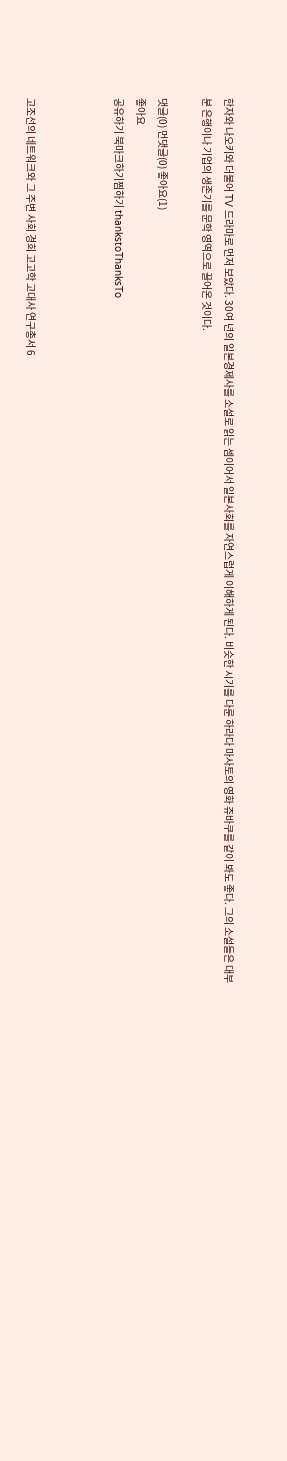한자와 나오키와 더불어 TV 드라마로 먼저 보았다. 30여 년의 일본경제사를 소설로 읽는 셈이어서 일본사회를 자연스럽게 이해하게 된다. 비슷한 시기를 다룬 하라다 마사토의 영화 쥬바쿠를 같이 봐도 좋다. 그의 소설들은 대부분 은행이나 기업의 생존기를 문학 영역으로 끌어온 것이다.

댓글(0) 먼댓글(0) 좋아요(1)
좋아요
공유하기 북마크하기찜하기 thankstoThanksTo



고조선의 네트워크와 그 주변 사회 경희 고고학 고대사 연구총서 6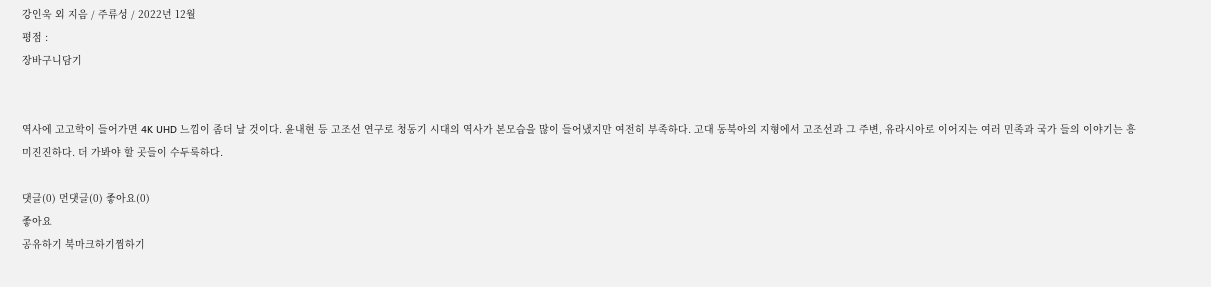강인욱 외 지음 / 주류성 / 2022년 12월
평점 :
장바구니담기


역사에 고고학이 들어가면 4K UHD 느낌이 좀더 날 것이다. 윤내현 등 고조선 연구로 청동기 시대의 역사가 본모습을 많이 들어냈지만 여전히 부족하다. 고대 동북아의 지형에서 고조선과 그 주변, 유라시아로 이어지는 여러 민족과 국가 들의 이야기는 흥미진진하다. 더 가봐야 할 곳들이 수두룩하다.

댓글(0) 먼댓글(0) 좋아요(0)
좋아요
공유하기 북마크하기찜하기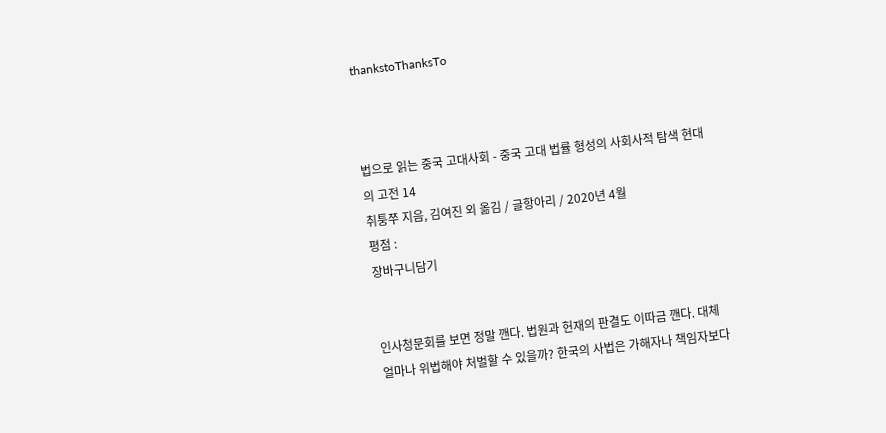thankstoThanksTo



법으로 읽는 중국 고대사회 - 중국 고대 법률 형성의 사회사적 탐색 현대의 고전 14
취퉁쭈 지음, 김여진 외 옮김 / 글항아리 / 2020년 4월
평점 :
장바구니담기


인사청문회를 보면 정말 깬다. 법원과 헌재의 판결도 이따금 깬다. 대체 얼마나 위법해야 처벌할 수 있을까? 한국의 사법은 가해자나 책임자보다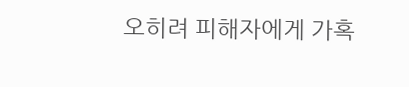오히려 피해자에게 가혹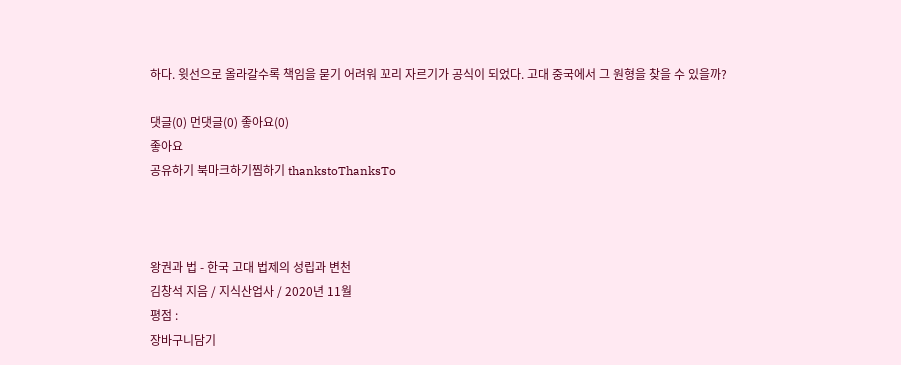하다. 윗선으로 올라갈수록 책임을 묻기 어려워 꼬리 자르기가 공식이 되었다. 고대 중국에서 그 원형을 찾을 수 있을까?

댓글(0) 먼댓글(0) 좋아요(0)
좋아요
공유하기 북마크하기찜하기 thankstoThanksTo



왕권과 법 - 한국 고대 법제의 성립과 변천
김창석 지음 / 지식산업사 / 2020년 11월
평점 :
장바구니담기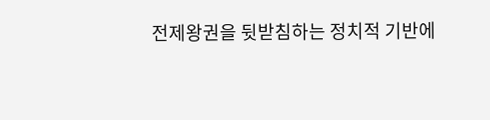전제왕권을 뒷받침하는 정치적 기반에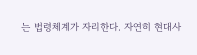는 법령체계가 자리한다. 자연히 현대사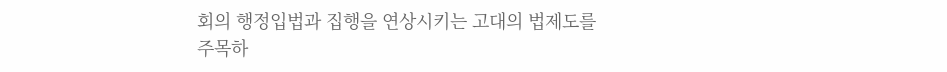회의 행정입법과 집행을 연상시키는 고대의 법제도를 주목하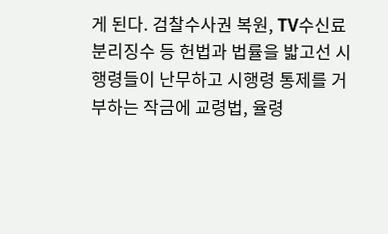게 된다. 검찰수사권 복원, TV수신료 분리징수 등 헌법과 법률을 밟고선 시행령들이 난무하고 시행령 통제를 거부하는 작금에 교령법, 율령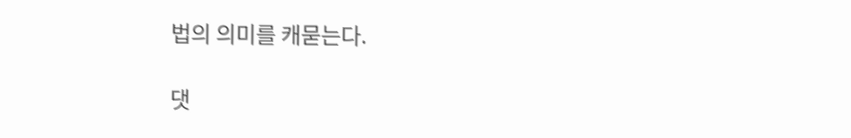법의 의미를 캐묻는다.

댓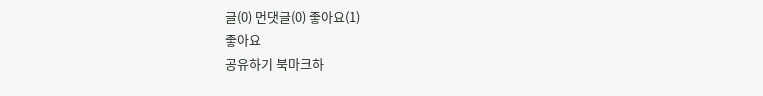글(0) 먼댓글(0) 좋아요(1)
좋아요
공유하기 북마크하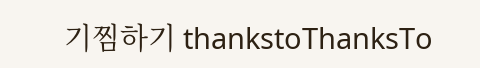기찜하기 thankstoThanksTo